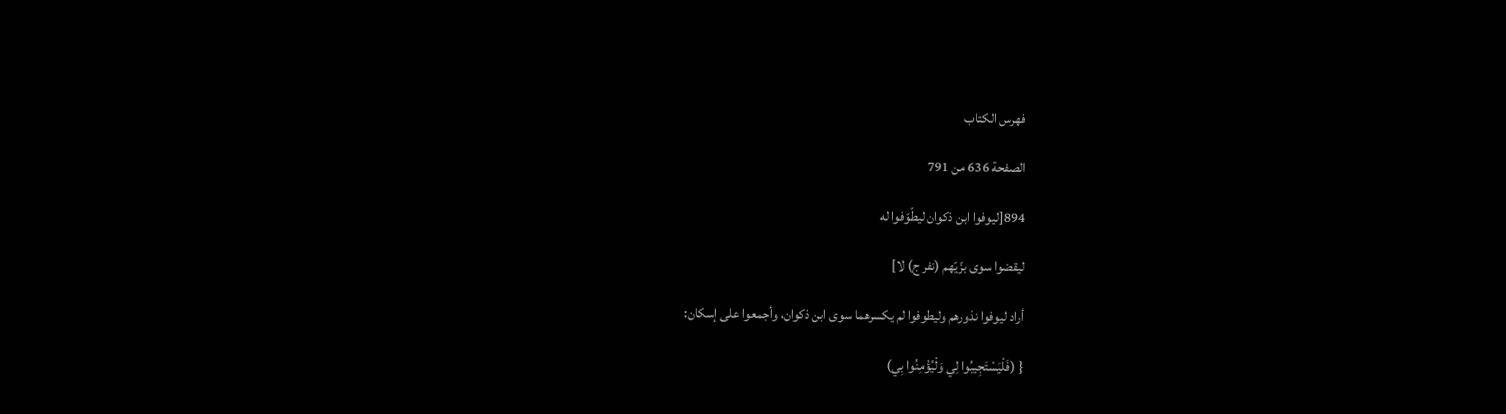فهرس الكتاب

الصفحة 636 من 791

894[ليوفوا ابن ذكوان ليطّوّفوا له

ليقضوا سوى بزّيّهم (نفر ج) لا]

أراد ليوفوا نذورهم وليطوفوا لم يكسرهما سوى ابن ذكوان، وأجمعوا على إسكان:

{ (فَلْيَسْتَجِيبُوا لِي وَلْيُؤْمِنُوا بِي)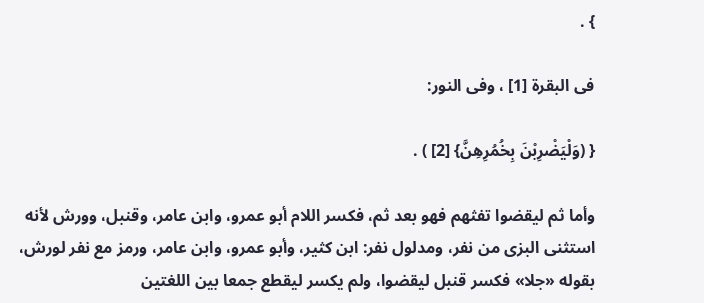} .

فى البقرة [1] ، وفى النور:

{ (وَلْيَضْرِبْنَ بِخُمُرِهِنَّ} [2] ) .

وأما ثم ليقضوا تفثهم فهو بعد ثم، فكسر اللام أبو عمرو، وابن عامر، وقنبل، وورش لأنه استثنى البزى من نفر، ومدلول نفر: ابن كثير، وأبو عمرو، وابن عامر، ورمز مع نفر لورش، بقوله «جلا» فكسر قنبل ليقضوا، ولم يكسر ليقطع جمعا بين اللغتين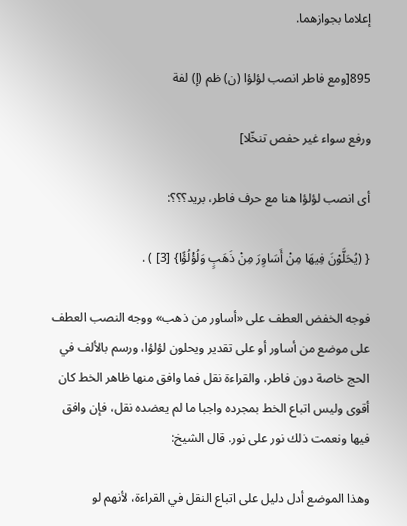إعلاما بجوازهما.

895[ومع فاطر انصب لؤلؤا (ن) ظم (إ) لفة

ورفع سواء غير حفص تنخّلا]

أى انصب لؤلؤا هنا مع حرف فاطر، بريد؟؟؟:

{ (يُحَلَّوْنَ فِيهَا مِنْ أَسَاوِرَ مِنْ ذَهَبٍ وَلُؤْلُؤًا} [3] ) .

فوجه الخفض العطف على «أساور من ذهب» ووجه النصب العطف على موضع من أساور أو على تقدير ويحلون لؤلؤا، ورسم بالألف في الحج خاصة دون فاطر، والقراءة نقل فما وافق منها ظاهر الخط كان أقوى وليس اتباع الخط بمجرده واجبا ما لم يعضده نقل، فإن وافق فيها ونعمت ذلك نور على نور. قال الشيخ:

وهذا الموضع أدل دليل على اتباع النقل في القراءة، لأنهم لو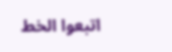اتبعوا الخط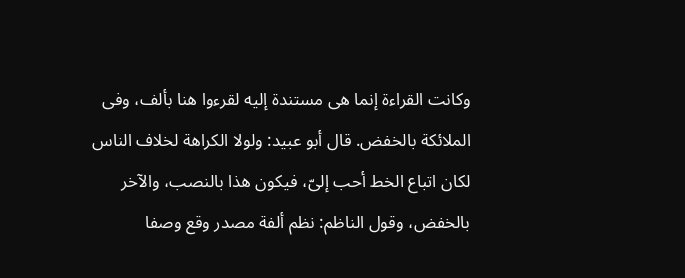وكانت القراءة إنما هى مستندة إليه لقرءوا هنا بألف، وفى الملائكة بالخفض. قال أبو عبيد: ولولا الكراهة لخلاف الناس لكان اتباع الخط أحب إلىّ، فيكون هذا بالنصب، والآخر بالخفض، وقول الناظم: نظم ألفة مصدر وقع وصفا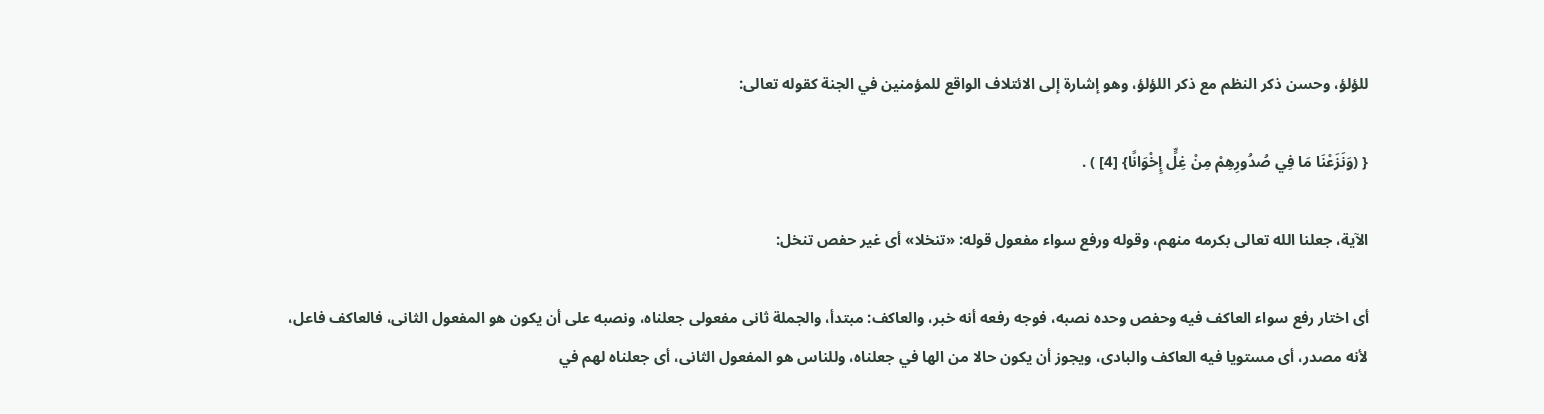للؤلؤ، وحسن ذكر النظم مع ذكر اللؤلؤ، وهو إشارة إلى الائتلاف الواقع للمؤمنين في الجنة كقوله تعالى:

{ (وَنَزَعْنَا مَا فِي صُدُورِهِمْ مِنْ غِلٍّ إِخْوَانًا} [4] ) .

الآية، جعلنا الله تعالى بكرمه منهم، وقوله ورفع سواء مفعول قوله: «تنخلا» أى غير حفص تنخل:

أى اختار رفع سواء العاكف فيه وحفص وحده نصبه، فوجه رفعه أنه خبر، والعاكف: مبتدأ، والجملة ثانى مفعولى جعلناه، ونصبه على أن يكون هو المفعول الثانى، فالعاكف فاعل، لأنه مصدر، أى مستويا فيه العاكف والبادى، ويجوز أن يكون حالا من الها في جعلناه، وللناس هو المفعول الثانى، أى جعلناه لهم في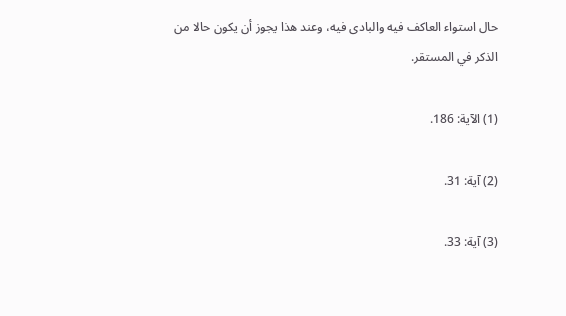حال استواء العاكف فيه والبادى فيه، وعند هذا يجوز أن يكون حالا من الذكر في المستقر.

(1) الآية: 186.

(2) آية: 31.

(3) آية: 33.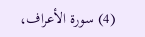(4) سورة الأعراف،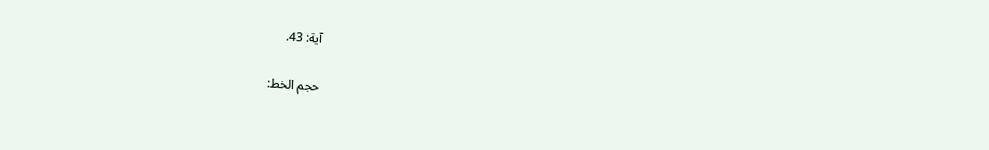آية: 43.

حجم الخط: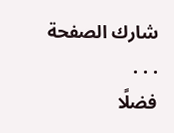شارك الصفحة
. . .
فضلًا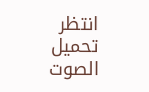انتظر تحميل الصوت